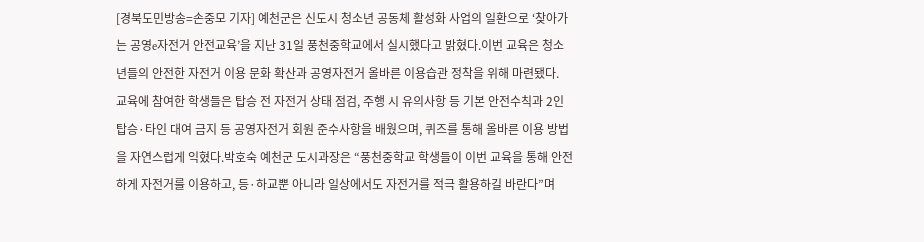[경북도민방송=손중모 기자] 예천군은 신도시 청소년 공동체 활성화 사업의 일환으로 ‘찾아가는 공영e자전거 안전교육’을 지난 31일 풍천중학교에서 실시했다고 밝혔다.이번 교육은 청소년들의 안전한 자전거 이용 문화 확산과 공영자전거 올바른 이용습관 정착을 위해 마련됐다.
교육에 참여한 학생들은 탑승 전 자전거 상태 점검, 주행 시 유의사항 등 기본 안전수칙과 2인 탑승·타인 대여 금지 등 공영자전거 회원 준수사항을 배웠으며, 퀴즈를 통해 올바른 이용 방법을 자연스럽게 익혔다.박호숙 예천군 도시과장은 “풍천중학교 학생들이 이번 교육을 통해 안전하게 자전거를 이용하고, 등·하교뿐 아니라 일상에서도 자전거를 적극 활용하길 바란다”며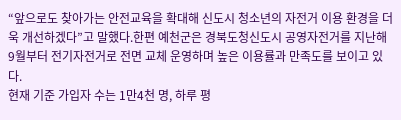“앞으로도 찾아가는 안전교육을 확대해 신도시 청소년의 자전거 이용 환경을 더욱 개선하겠다”고 말했다.한편 예천군은 경북도청신도시 공영자전거를 지난해 9월부터 전기자전거로 전면 교체 운영하며 높은 이용률과 만족도를 보이고 있다.
현재 기준 가입자 수는 1만4천 명, 하루 평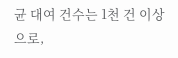균 대여 건수는 1천 건 이상으로,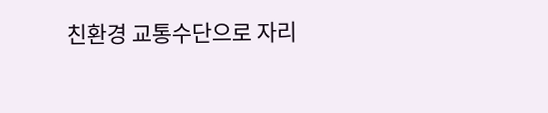친환경 교통수단으로 자리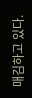매김하고 있다.